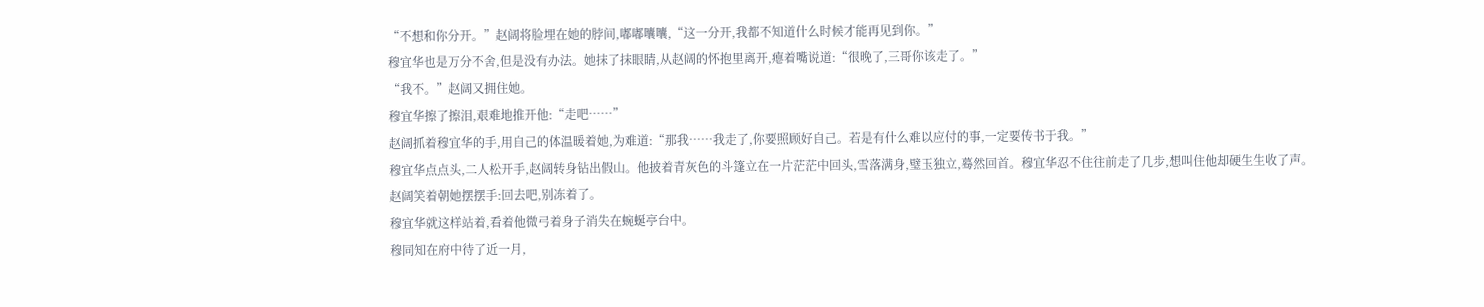“不想和你分开。”赵阔将脸埋在她的脖间,嘟嘟囔囔,“这一分开,我都不知道什么时候才能再见到你。”
穆宜华也是万分不舍,但是没有办法。她抹了抹眼睛,从赵阔的怀抱里离开,瘪着嘴说道:“很晚了,三哥你该走了。”
“我不。”赵阔又拥住她。
穆宜华擦了擦泪,艰难地推开他:“走吧……”
赵阔抓着穆宜华的手,用自己的体温暖着她,为难道:“那我……我走了,你要照顾好自己。若是有什么难以应付的事,一定要传书于我。”
穆宜华点点头,二人松开手,赵阔转身钻出假山。他披着青灰色的斗篷立在一片茫茫中回头,雪落满身,璧玉独立,蓦然回首。穆宜华忍不住往前走了几步,想叫住他却硬生生收了声。
赵阔笑着朝她摆摆手:回去吧,别冻着了。
穆宜华就这样站着,看着他微弓着身子消失在蜿蜒亭台中。
穆同知在府中待了近一月,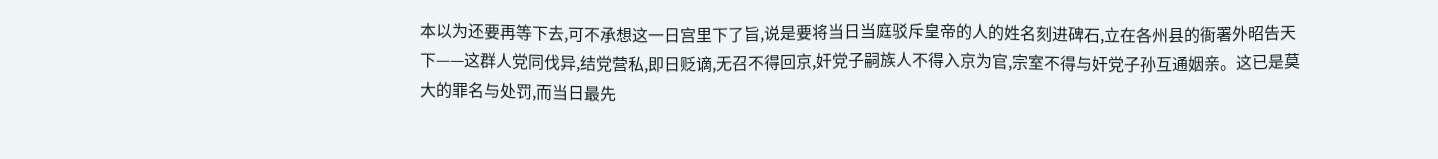本以为还要再等下去,可不承想这一日宫里下了旨,说是要将当日当庭驳斥皇帝的人的姓名刻进碑石,立在各州县的衙署外昭告天下——这群人党同伐异,结党营私,即日贬谪,无召不得回京,奸党子嗣族人不得入京为官,宗室不得与奸党子孙互通姻亲。这已是莫大的罪名与处罚,而当日最先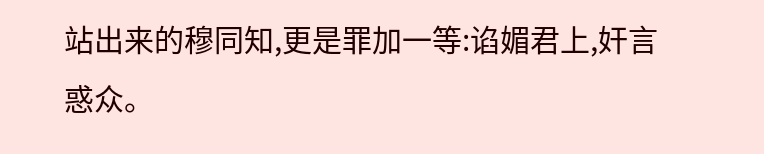站出来的穆同知,更是罪加一等:谄媚君上,奸言惑众。